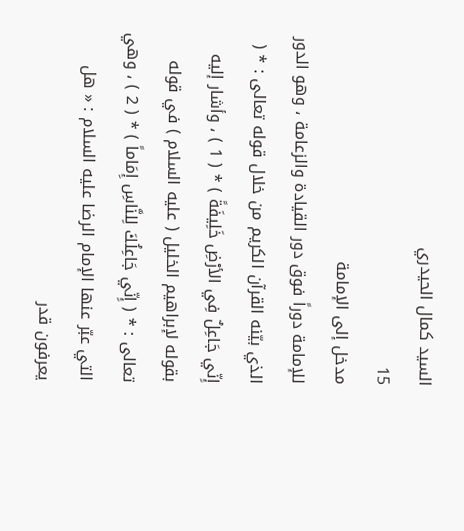السيد كمال الحيدري
15
مدخل إلى الإمامة
للإمامة دوراً فوق دور القيادة والزعامة ، وهو الدور الذي بيّنه القرآن الكريم من خلال قوله تعالى : * ( إِنّي جَاعِلٌ فِي الأرْضِ خَلِيفَةً ) * ( 1 ) ، وأشار إليه بقوله لإبراهيم الخليل ( عليه السلام ) في قوله تعالى : * ( إِنّي جَاعِلُكَ لِلنَّاسِ إِمَاماً ) * ( 2 ) ، وهي التي عبّر عنها الإمام الرضا عليه السلام : « هل يعرفون قدر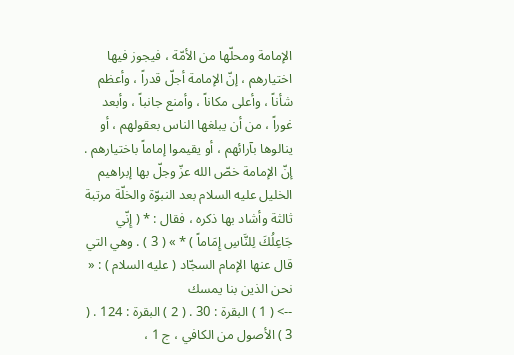الإمامة ومحلّها من الأمّة ، فيجوز فيها اختيارهم ، إنّ الإمامة أجلّ قدراً ، وأعظم شأناً ، وأعلى مكاناً ، وأمنع جانباً ، وأبعد غوراً ، من أن يبلغها الناس بعقولهم ، أو ينالوها بآرائهم ، أو يقيموا إماماً باختيارهم . إنّ الإمامة خصّ الله عزّ وجلّ بها إبراهيم الخليل عليه السلام بعد النبوّة والخلّة مرتبة ثالثة وأشاد بها ذكره ، فقال : * ( إِنّي جَاعِلُكَ لِلنَّاسِ إِمَاماً ) * » ( 3 ) . وهي التي قال عنها الإمام السجّاد ( عليه السلام ) : « نحن الذين بنا يمسك
--> ( 1 ) البقرة : 30 . ( 2 ) البقرة : 124 . ( 3 ) الأصول من الكافي ، ج 1 ،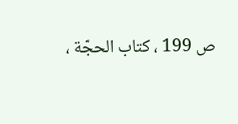ص 199 ، كتاب الحجّة ،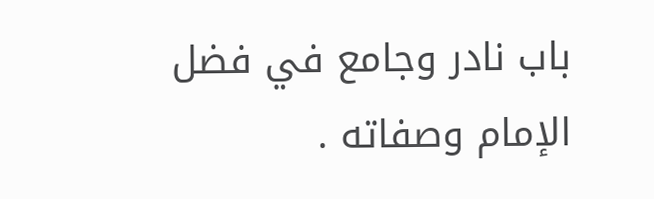باب نادر وجامع في فضل الإمام وصفاته .